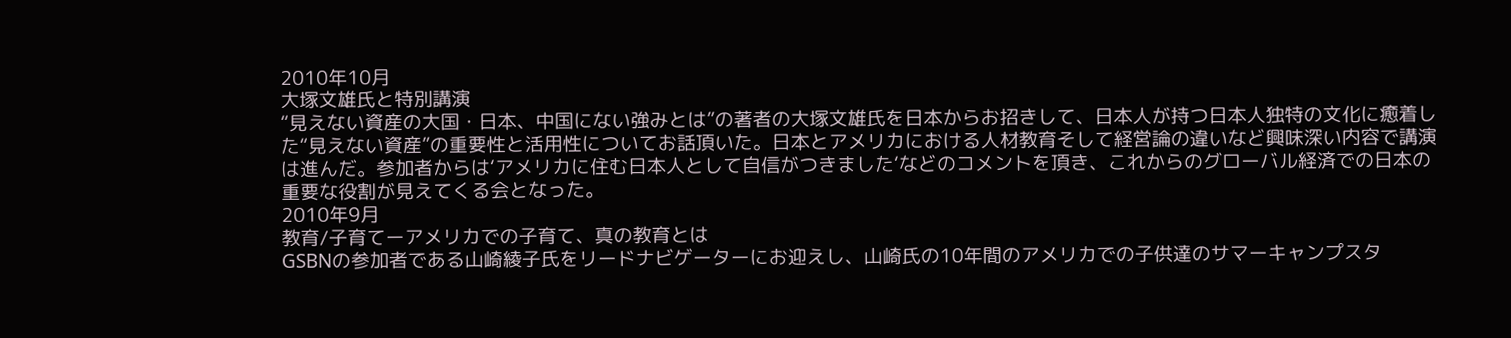2010年10月
大塚文雄氏と特別講演
“見えない資産の大国・日本、中国にない強みとは”の著者の大塚文雄氏を日本からお招きして、日本人が持つ日本人独特の文化に癒着した“見えない資産”の重要性と活用性についてお話頂いた。日本とアメリカにおける人材教育そして経営論の違いなど興味深い内容で講演は進んだ。参加者からは‘アメリカに住む日本人として自信がつきました‘などのコメントを頂き、これからのグローバル経済での日本の重要な役割が見えてくる会となった。
2010年9月
教育/子育てーアメリカでの子育て、真の教育とは
GSBNの参加者である山崎綾子氏をリードナビゲーターにお迎えし、山崎氏の10年間のアメリカでの子供達のサマーキャンプスタ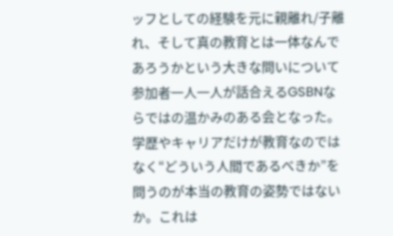ッフとしての経験を元に親離れ/子離れ、そして真の教育とは一体なんであろうかという大きな問いについて参加者一人一人が話合えるGSBNならではの温かみのある会となった。学歴やキャリアだけが教育なのではなく“どういう人間であるべきか”を問うのが本当の教育の姿勢ではないか。これは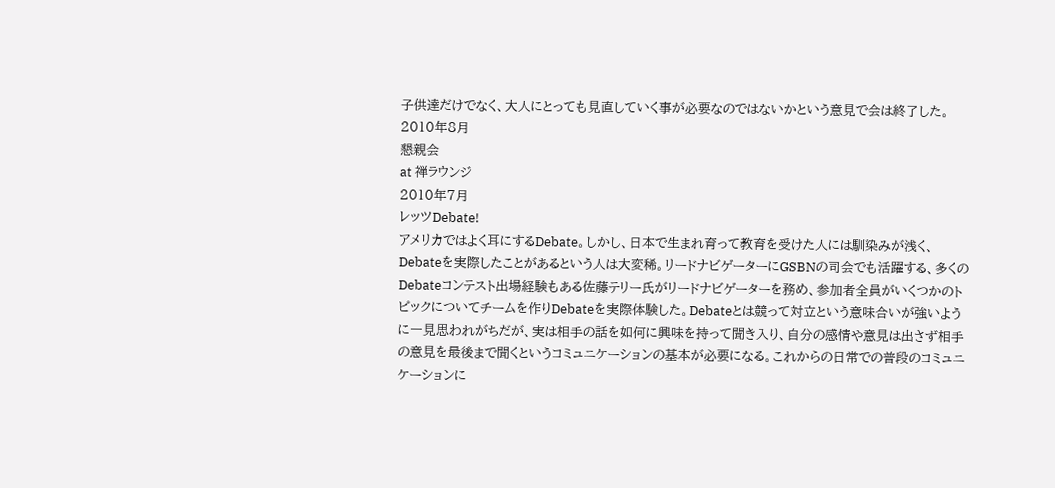子供達だけでなく、大人にとっても見直していく事が必要なのではないかという意見で会は終了した。
2010年8月
懇親会
at 禅ラウンジ
2010年7月
レッツDebate!
アメリカではよく耳にするDebate。しかし、日本で生まれ育って教育を受けた人には馴染みが浅く、Debateを実際したことがあるという人は大変稀。リードナビゲーターにGSBNの司会でも活躍する、多くのDebateコンテスト出場経験もある佐藤テリー氏がリードナビゲーターを務め、参加者全員がいくつかのトピックについてチームを作りDebateを実際体験した。Debateとは競って対立という意味合いが強いように一見思われがちだが、実は相手の話を如何に興味を持って聞き入り、自分の感情や意見は出さず相手の意見を最後まで聞くというコミュニケーションの基本が必要になる。これからの日常での普段のコミュニケーションに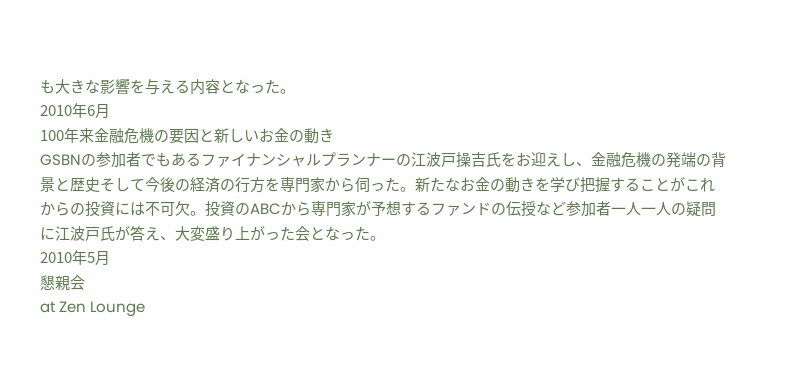も大きな影響を与える内容となった。
2010年6月
100年来金融危機の要因と新しいお金の動き
GSBNの参加者でもあるファイナンシャルプランナーの江波戸操吉氏をお迎えし、金融危機の発端の背景と歴史そして今後の経済の行方を専門家から伺った。新たなお金の動きを学び把握することがこれからの投資には不可欠。投資のABCから専門家が予想するファンドの伝授など参加者一人一人の疑問に江波戸氏が答え、大変盛り上がった会となった。
2010年5月
懇親会
at Zen Lounge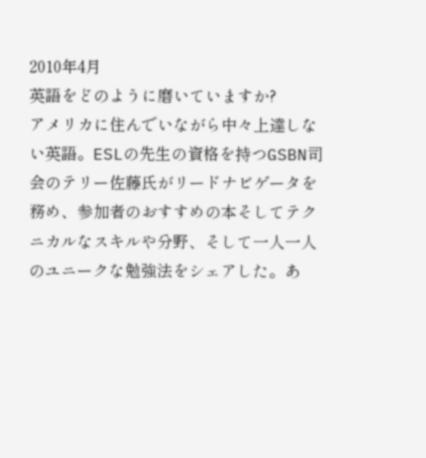2010年4月
英語をどのように磨いていますか?
アメリカに住んでいながら中々上達しない英語。ESLの先生の資格を持つGSBN司会のテリー佐藤氏がリードナビゲータを務め、参加者のおすすめの本そしてテクニカルなスキルや分野、そして一人一人のユニークな勉強法をシェアした。あ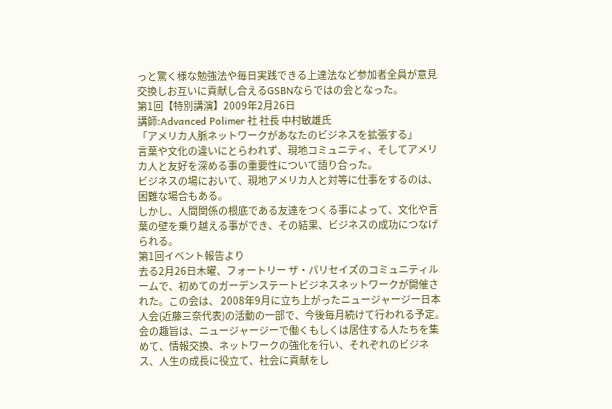っと驚く様な勉強法や毎日実践できる上達法など参加者全員が意見交換しお互いに貢献し合えるGSBNならではの会となった。
第1回【特別講演】2009年2月26日
講師:Advanced Polimer 社 社長 中村敏雄氏
「アメリカ人脈ネットワークがあなたのビジネスを拡張する」
言葉や文化の違いにとらわれず、現地コミュニティ、そしてアメリカ人と友好を深める事の重要性について語り合った。
ビジネスの場において、現地アメリカ人と対等に仕事をするのは、困難な場合もある。
しかし、人間関係の根底である友達をつくる事によって、文化や言葉の壁を乗り越える事ができ、その結果、ビジネスの成功につなげられる。
第1回イベント報告より
去る2月26日木曜、フォートリー ザ・パリセイズのコミュニティルームで、初めてのガーデンステートビジネスネットワークが開催された。この会は、 2008年9月に立ち上がったニュージャージー日本人会(近藤三奈代表)の活動の一部で、今後毎月続けて行われる予定。会の趣旨は、ニュージャージーで働くもしくは居住する人たちを集めて、情報交換、ネットワークの強化を行い、それぞれのビジネス、人生の成長に役立て、社会に貢献をし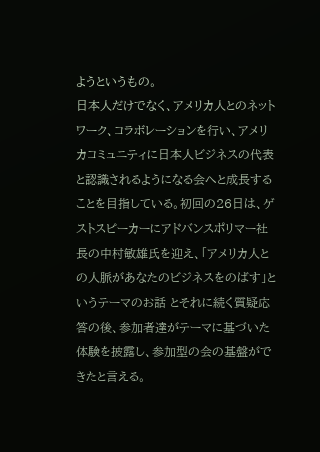ようというもの。
日本人だけでなく、アメリカ人とのネットワーク、コラボレーションを行い、アメリカコミュニティに日本人ビジネスの代表と認識されるようになる会へと成長することを目指している。初回の26日は、ゲストスピーカーにアドバンスポリマー社長の中村敏雄氏を迎え、「アメリカ人との人脈があなたのビジネスをのばす」というテーマのお話 とそれに続く質疑応答の後、参加者達がテーマに基づいた体験を披露し、参加型の会の基盤ができたと言える。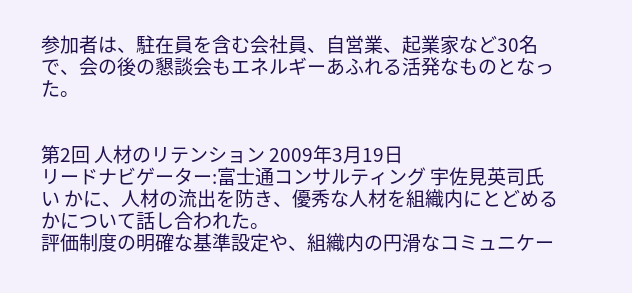参加者は、駐在員を含む会社員、自営業、起業家など30名で、会の後の懇談会もエネルギーあふれる活発なものとなった。


第2回 人材のリテンション 2009年3月19日
リードナビゲーター:富士通コンサルティング 宇佐見英司氏
い かに、人材の流出を防き、優秀な人材を組織内にとどめるかについて話し合われた。
評価制度の明確な基準設定や、組織内の円滑なコミュニケー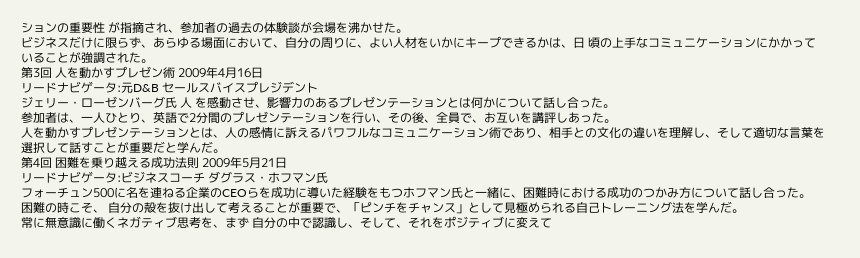ションの重要性 が指摘され、参加者の過去の体験談が会場を沸かせた。
ビジネスだけに限らず、あらゆる場面において、自分の周りに、よい人材をいかにキープできるかは、日 頃の上手なコミュニケーションにかかっていることが強調された。
第3回 人を動かすプレゼン術 2009年4月16日
リードナビゲータ:元D&B セールスバイスプレジデント
ジェリー・ローゼンバーグ氏 人 を感動させ、影響力のあるプレゼンテーションとは何かについて話し合った。
参加者は、一人ひとり、英語で2分間のプレゼンテーションを行い、その後、全員で、お互いを講評しあった。
人を動かすプレゼンテーションとは、人の感情に訴えるパワフルなコミュニケーション術であり、相手との文化の違いを理解し、そして適切な言葉を選択して話すことが重要だと学んだ。
第4回 困難を乗り越える成功法則 2009年5月21日
リードナビゲータ:ビジネスコーチ ダグラス・ホフマン氏
フォーチュン500に名を連ねる企業のCEOらを成功に導いた経験をもつホフマン氏と一緒に、困難時における成功のつかみ方について話し合った。
困難の時こそ、 自分の殻を抜け出して考えることが重要で、「ピンチをチャンス」として見極められる自己トレーニング法を学んだ。
常に無意識に働くネガティブ思考を、まず 自分の中で認識し、そして、それをポジティブに変えて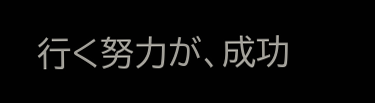行く努力が、成功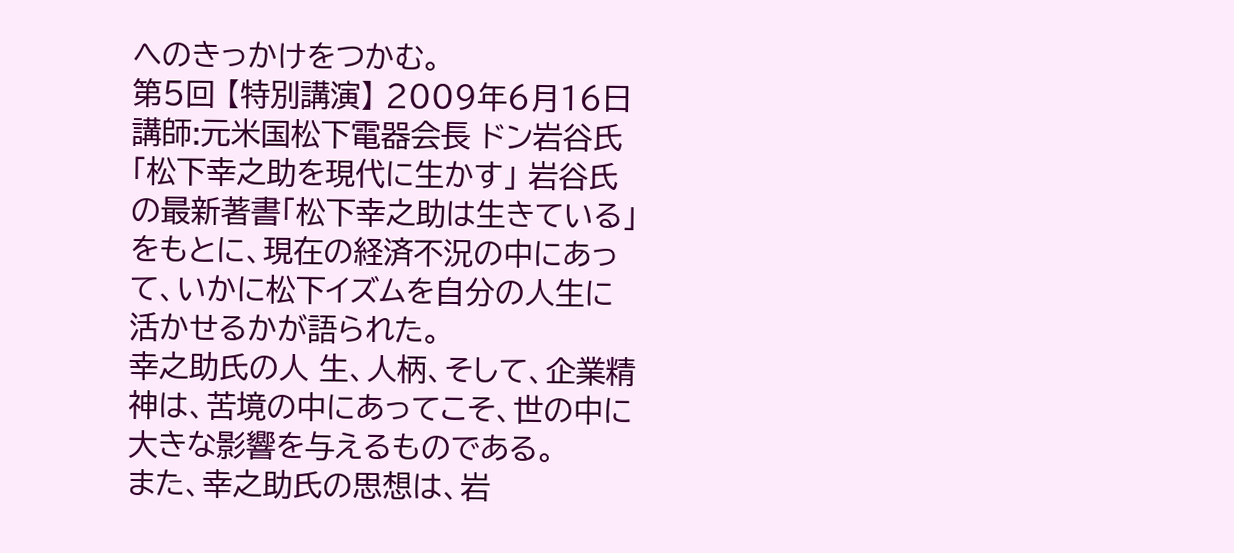へのきっかけをつかむ。
第5回 【特別講演】 2009年6月16日
講師:元米国松下電器会長 ドン岩谷氏
「松下幸之助を現代に生かす」 岩谷氏の最新著書「松下幸之助は生きている」をもとに、現在の経済不況の中にあって、いかに松下イズムを自分の人生に活かせるかが語られた。
幸之助氏の人 生、人柄、そして、企業精神は、苦境の中にあってこそ、世の中に大きな影響を与えるものである。
また、幸之助氏の思想は、岩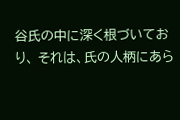谷氏の中に深く根づいており、 それは、氏の人柄にあら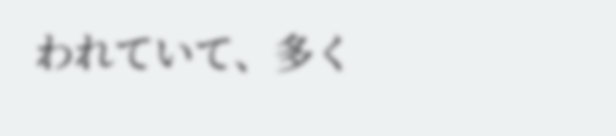われていて、多く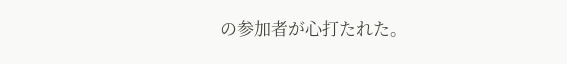の参加者が心打たれた。